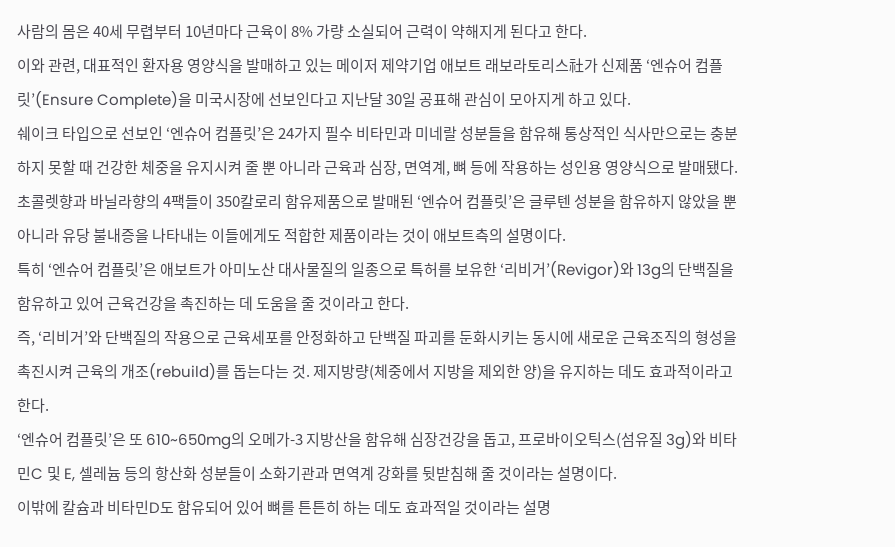사람의 몸은 40세 무렵부터 10년마다 근육이 8% 가량 소실되어 근력이 약해지게 된다고 한다.
이와 관련, 대표적인 환자용 영양식을 발매하고 있는 메이저 제약기업 애보트 래보라토리스社가 신제품 ‘엔슈어 컴플릿’(Ensure Complete)을 미국시장에 선보인다고 지난달 30일 공표해 관심이 모아지게 하고 있다.
쉐이크 타입으로 선보인 ‘엔슈어 컴플릿’은 24가지 필수 비타민과 미네랄 성분들을 함유해 통상적인 식사만으로는 충분하지 못할 때 건강한 체중을 유지시켜 줄 뿐 아니라 근육과 심장, 면역계, 뼈 등에 작용하는 성인용 영양식으로 발매됐다.
초콜렛향과 바닐라향의 4팩들이 350칼로리 함유제품으로 발매된 ‘엔슈어 컴플릿’은 글루텐 성분을 함유하지 않았을 뿐 아니라 유당 불내증을 나타내는 이들에게도 적합한 제품이라는 것이 애보트측의 설명이다.
특히 ‘엔슈어 컴플릿’은 애보트가 아미노산 대사물질의 일종으로 특허를 보유한 ‘리비거’(Revigor)와 13g의 단백질을 함유하고 있어 근육건강을 촉진하는 데 도움을 줄 것이라고 한다.
즉, ‘리비거’와 단백질의 작용으로 근육세포를 안정화하고 단백질 파괴를 둔화시키는 동시에 새로운 근육조직의 형성을 촉진시켜 근육의 개조(rebuild)를 돕는다는 것. 제지방량(체중에서 지방을 제외한 양)을 유지하는 데도 효과적이라고 한다.
‘엔슈어 컴플릿’은 또 610~650mg의 오메가-3 지방산을 함유해 심장건강을 돕고, 프로바이오틱스(섬유질 3g)와 비타민C 및 E, 셀레늄 등의 항산화 성분들이 소화기관과 면역계 강화를 뒷받침해 줄 것이라는 설명이다.
이밖에 칼슘과 비타민D도 함유되어 있어 뼈를 튼튼히 하는 데도 효과적일 것이라는 설명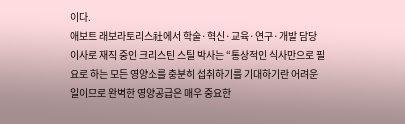이다.
애보트 래보라토리스社에서 학술·혁신·교육·연구·개발 담당이사로 재직 중인 크리스틴 스틸 박사는 “통상적인 식사만으로 필요로 하는 모든 영양소를 충분히 섭취하기를 기대하기란 어려운 일이므로 완벽한 영양공급은 매우 중요한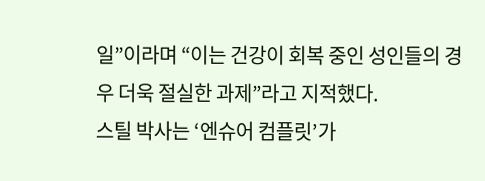일”이라며 “이는 건강이 회복 중인 성인들의 경우 더욱 절실한 과제”라고 지적했다.
스틸 박사는 ‘엔슈어 컴플릿’가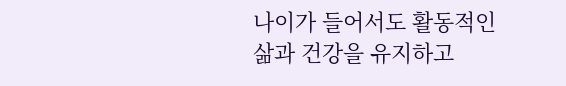나이가 들어서도 활동적인 삶과 건강을 유지하고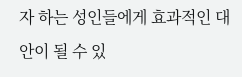자 하는 성인들에게 효과적인 대안이 될 수 있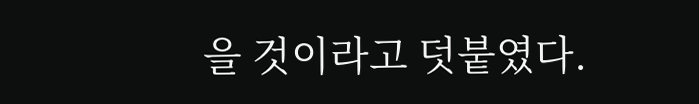을 것이라고 덧붙였다.